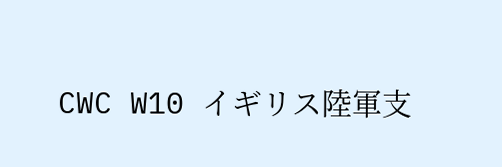CWC W10 イギリス陸軍支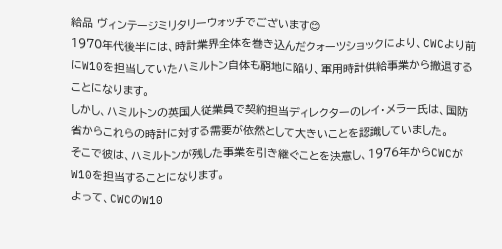給品 ヴィンテージミリタリーウォッチでございます😊
1970年代後半には、時計業界全体を巻き込んだクォーツショックにより、CWCより前にW10を担当していたハミルトン自体も窮地に陥り、軍用時計供給事業から撤退することになります。
しかし、ハミルトンの英国人従業員で契約担当ディレクターのレイ・メラー氏は、国防省からこれらの時計に対する需要が依然として大きいことを認識していました。
そこで彼は、ハミルトンが残した事業を引き継ぐことを決意し、1976年からCWCがW10を担当することになります。
よって、CWCのW10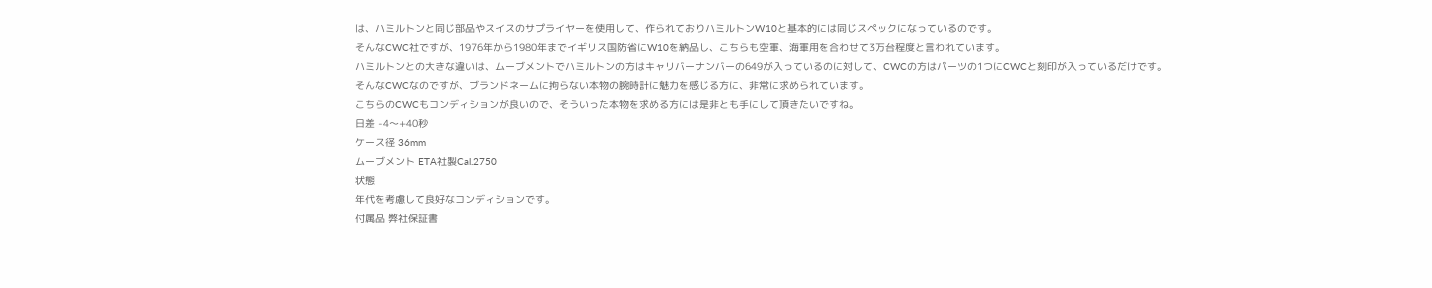は、ハミルトンと同じ部品やスイスのサプライヤーを使用して、作られておりハミルトンW10と基本的には同じスペックになっているのです。
そんなCWC社ですが、1976年から1980年までイギリス国防省にW10を納品し、こちらも空軍、海軍用を合わせて3万台程度と言われています。
ハミルトンとの大きな違いは、ムーブメントでハミルトンの方はキャリバーナンバーの649が入っているのに対して、CWCの方はパーツの1つにCWCと刻印が入っているだけです。
そんなCWCなのですが、ブランドネームに拘らない本物の腕時計に魅力を感じる方に、非常に求められています。
こちらのCWCもコンディションが良いので、そういった本物を求める方には是非とも手にして頂きたいですね。
日差 -4〜+40秒
ケース径 36mm
ムーブメント ETA社製Cal.2750
状態
年代を考慮して良好なコンディションです。
付属品 弊社保証書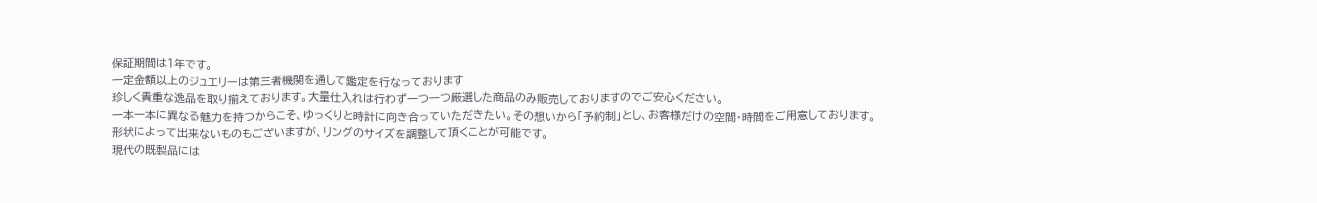保証期間は1年です。
一定金額以上のジュエリーは第三者機関を通して鑑定を行なっております
珍しく貴重な逸品を取り揃えております。大量仕入れは行わず一つ一つ厳選した商品のみ販売しておりますのでご安心ください。
一本一本に異なる魅力を持つからこそ、ゆっくりと時計に向き合っていただきたい。その想いから「予約制」とし、お客様だけの空間・時間をご用意しております。
形状によって出来ないものもございますが、リングのサイズを調整して頂くことが可能です。
現代の既製品には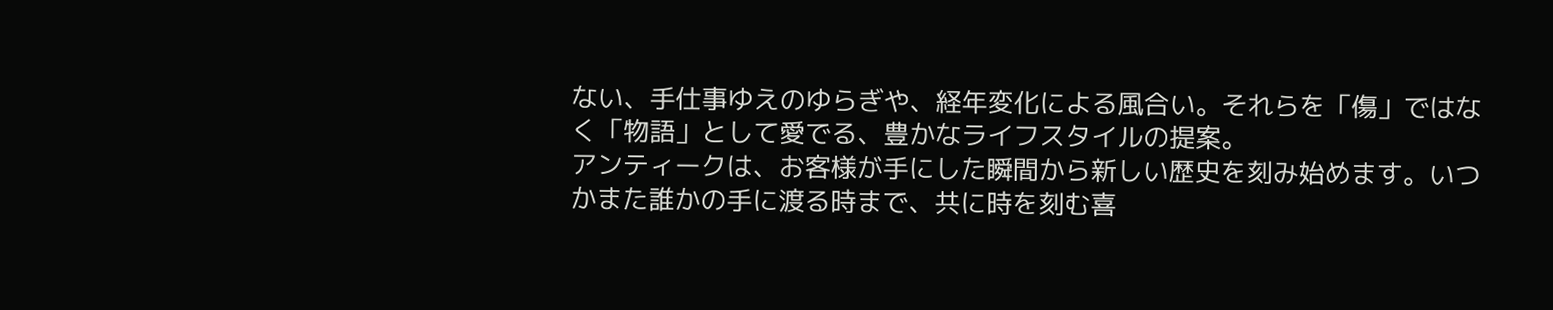ない、手仕事ゆえのゆらぎや、経年変化による風合い。それらを「傷」ではなく「物語」として愛でる、豊かなライフスタイルの提案。
アンティークは、お客様が手にした瞬間から新しい歴史を刻み始めます。いつかまた誰かの手に渡る時まで、共に時を刻む喜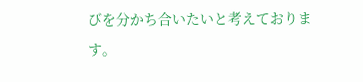びを分かち合いたいと考えております。